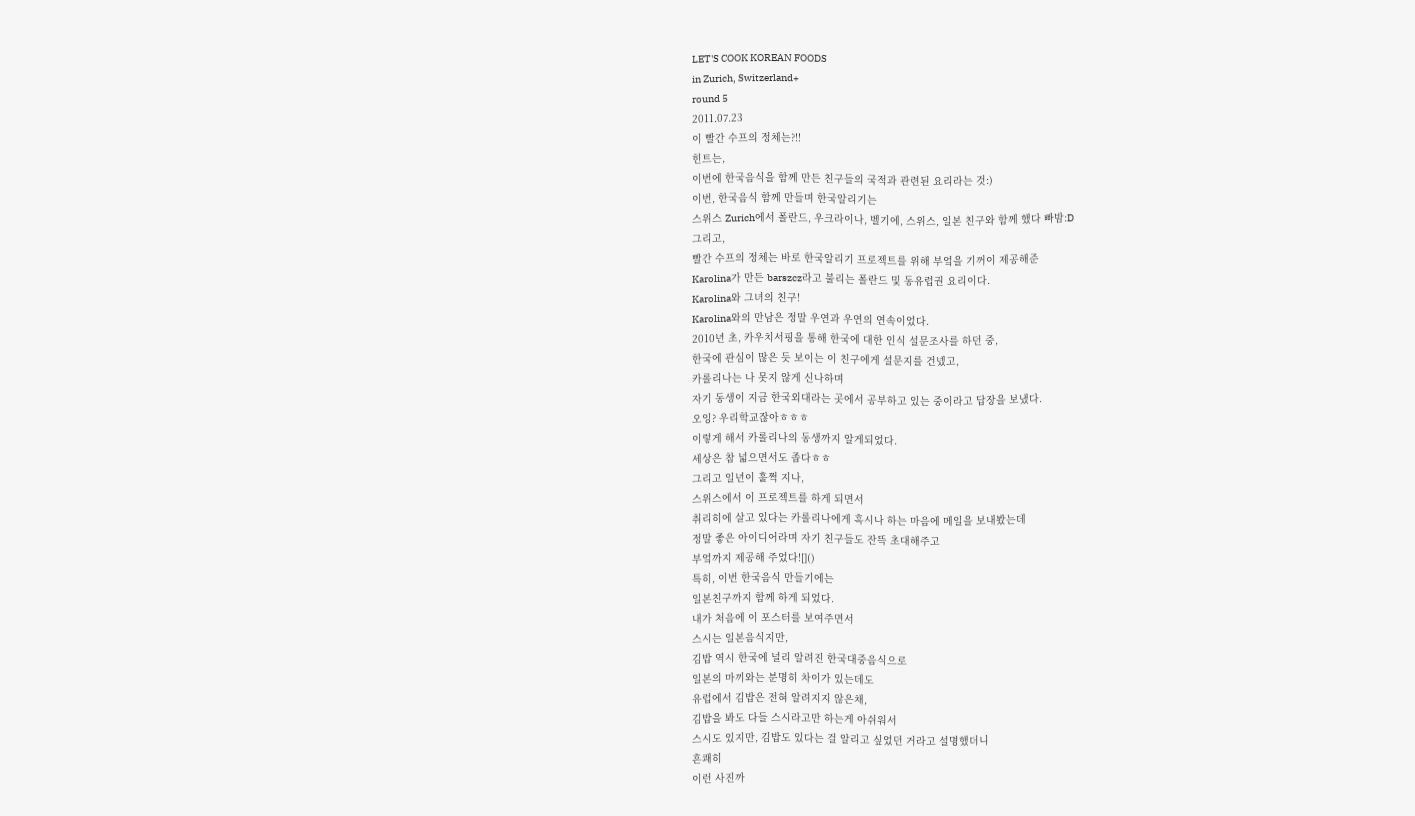LET'S COOK KOREAN FOODS
in Zurich, Switzerland+
round 5
2011.07.23
이 빨간 수프의 정체는?!!
힌트는,
이번에 한국음식을 함께 만든 친구들의 국적과 관련된 요리라는 것:)
이번, 한국음식 함께 만들며 한국알리기는
스위스 Zurich에서 폴란드, 우크라이나, 벨기에, 스위스, 일본 친구와 함께 했다 빠밤:D
그리고,
빨간 수프의 정체는 바로 한국알리기 프로젝트를 위해 부엌을 기꺼이 제공해준
Karolina가 만든 barszcz라고 불리는 폴란드 및 동유럽권 요리이다.
Karolina와 그녀의 친구!
Karolina와의 만남은 정말 우연과 우연의 연속이었다.
2010년 초, 카우치서핑을 통해 한국에 대한 인식 설문조사를 하던 중,
한국에 관심이 많은 듯 보이는 이 친구에게 설문지를 건넸고,
카롤리나는 나 못지 않게 신나하며
자기 동생이 지금 한국외대라는 곳에서 공부하고 있는 중이라고 답장을 보냈다.
오잉? 우리학교잖아ㅎㅎㅎ
이렇게 해서 카롤리나의 동생까지 알게되었다.
세상은 참 넓으면서도 좁다ㅎㅎ
그리고 일년이 훌쩍 지나,
스위스에서 이 프로젝트를 하게 되면서
취리히에 살고 있다는 카롤리나에게 혹시나 하는 마음에 메일을 보내봤는데
정말 좋은 아이디어라며 자기 친구들도 잔뜩 초대해주고
부엌까지 제공해 주었다![]()
특히, 이번 한국음식 만들기에는
일본친구까지 함께 하게 되었다.
내가 처음에 이 포스터를 보여주면서
스시는 일본음식지만,
김밥 역시 한국에 널리 알려진 한국대중음식으로
일본의 마끼와는 분명히 차이가 있는데도
유럽에서 김밥은 전혀 알려지지 않은채,
김밥을 봐도 다들 스시라고만 하는게 아쉬워서
스시도 있지만, 김밥도 있다는 걸 알리고 싶었던 거라고 설명했더니
흔쾌히
이런 사진까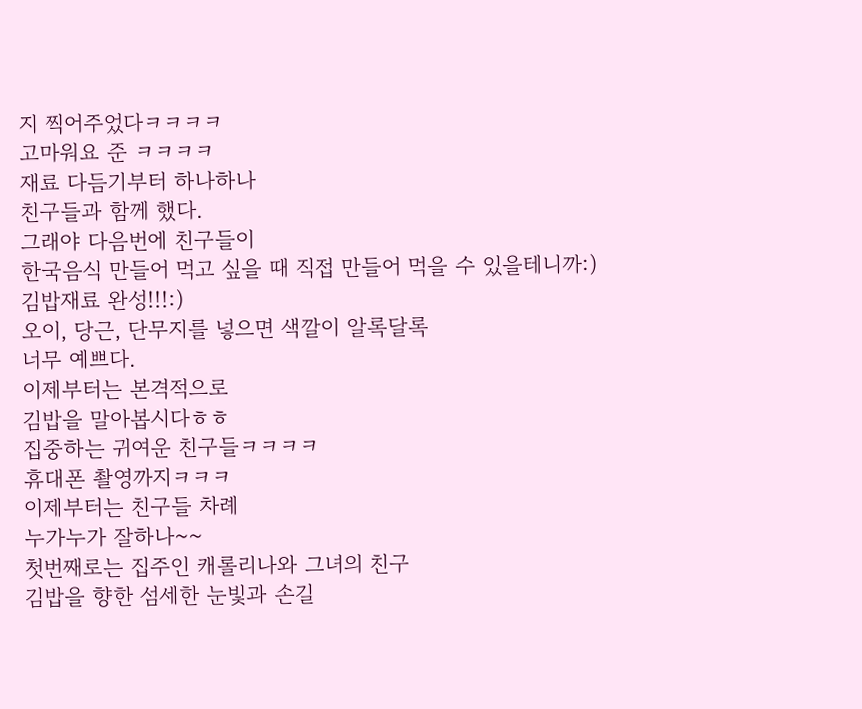지 찍어주었다ㅋㅋㅋㅋ
고마워요 준 ㅋㅋㅋㅋ
재료 다듬기부터 하나하나
친구들과 함께 했다.
그래야 다음번에 친구들이
한국음식 만들어 먹고 싶을 때 직접 만들어 먹을 수 있을테니까:)
김밥재료 완성!!!:)
오이, 당근, 단무지를 넣으면 색깔이 알록달록
너무 예쁘다.
이제부터는 본격적으로
김밥을 말아봅시다ㅎㅎ
집중하는 귀여운 친구들ㅋㅋㅋㅋ
휴대폰 촬영까지ㅋㅋㅋ
이제부터는 친구들 차례
누가누가 잘하나~~
첫번째로는 집주인 캐롤리나와 그녀의 친구
김밥을 향한 섬세한 눈빛과 손길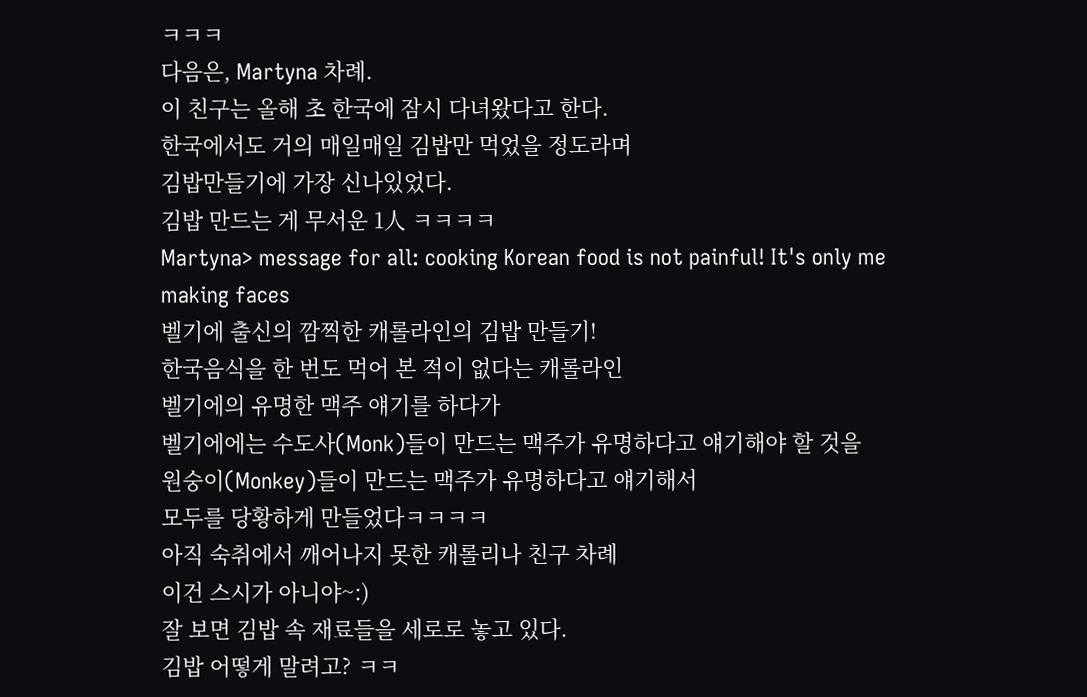ㅋㅋㅋ
다음은, Martyna 차례.
이 친구는 올해 초 한국에 잠시 다녀왔다고 한다.
한국에서도 거의 매일매일 김밥만 먹었을 정도라며
김밥만들기에 가장 신나있었다.
김밥 만드는 게 무서운 1人 ㅋㅋㅋㅋ
Martyna> message for all: cooking Korean food is not painful! It's only me making faces
벨기에 출신의 깜찍한 캐롤라인의 김밥 만들기!
한국음식을 한 번도 먹어 본 적이 없다는 캐롤라인
벨기에의 유명한 맥주 얘기를 하다가
벨기에에는 수도사(Monk)들이 만드는 맥주가 유명하다고 얘기해야 할 것을
원숭이(Monkey)들이 만드는 맥주가 유명하다고 얘기해서
모두를 당황하게 만들었다ㅋㅋㅋㅋ
아직 숙취에서 깨어나지 못한 캐롤리나 친구 차례
이건 스시가 아니야~:)
잘 보면 김밥 속 재료들을 세로로 놓고 있다.
김밥 어떻게 말려고? ㅋㅋ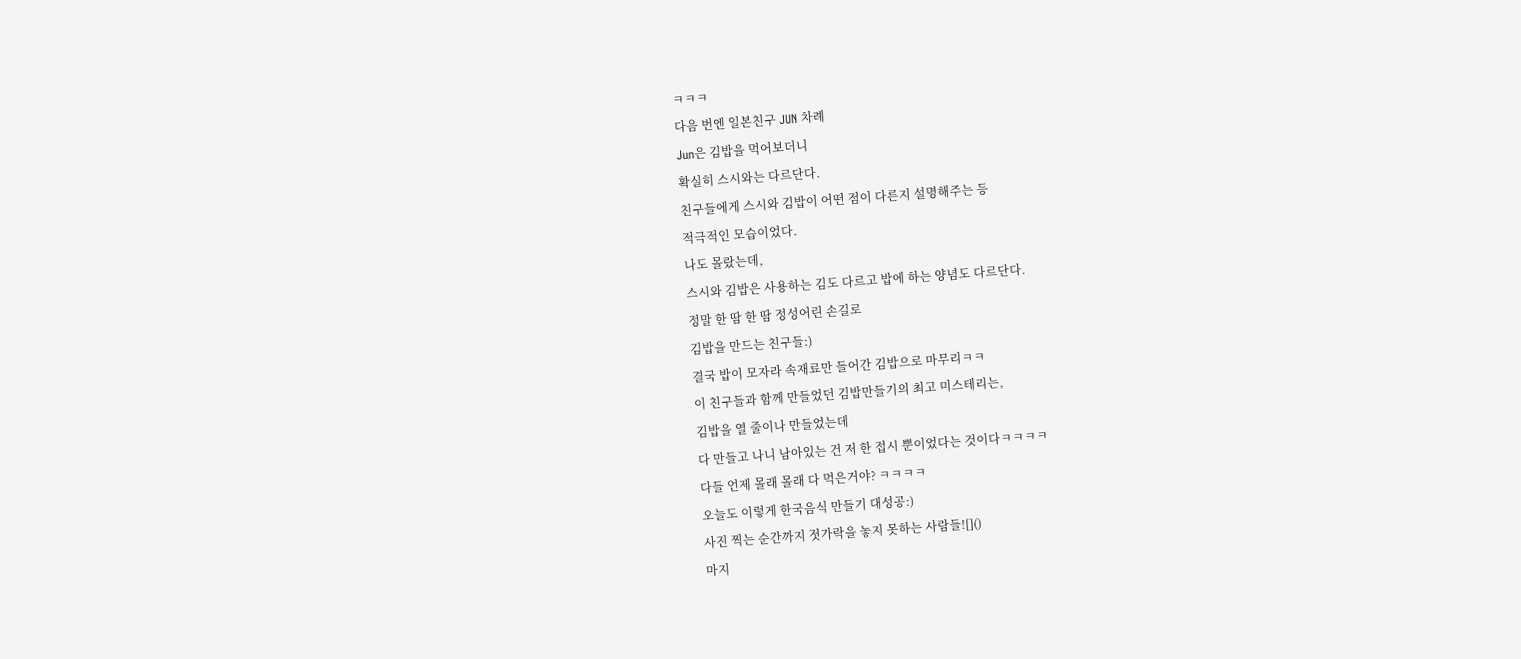ㅋㅋㅋ
다음 번엔 일본친구 JUN 차례
Jun은 김밥을 먹어보더니
확실히 스시와는 다르단다.
친구들에게 스시와 김밥이 어떤 점이 다른지 설명해주는 등
적극적인 모습이었다.
나도 몰랐는데,
스시와 김밥은 사용하는 김도 다르고 밥에 하는 양념도 다르단다.
정말 한 땀 한 땀 정성어린 손길로
김밥을 만드는 친구들:)
결국 밥이 모자라 속재료만 들어간 김밥으로 마무리ㅋㅋ
이 친구들과 함께 만들었던 김밥만들기의 최고 미스테리는,
김밥을 열 줄이나 만들었는데
다 만들고 나니 남아있는 건 저 한 접시 뿐이었다는 것이다ㅋㅋㅋㅋ
다들 언제 몰래 몰래 다 먹은거야? ㅋㅋㅋㅋ
오늘도 이렇게 한국음식 만들기 대성공:)
사진 찍는 순간까지 젓가락을 놓지 못하는 사람들![]()
마지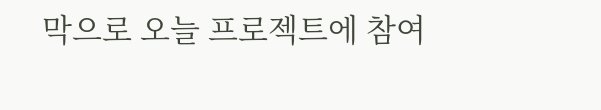막으로 오늘 프로젝트에 참여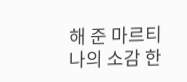해 준 마르티나의 소감 한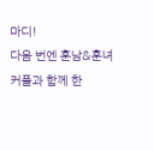마디!
다음 번엔 훈남&훈녀 커플과 함께 한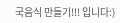국음식 만들기!!! 입니다:)